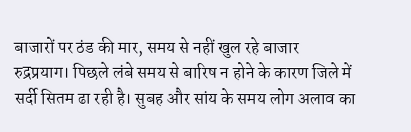बाजारों पर ठंड की मार, समय से नहीं खुल रहे बाजार
रुद्रप्रयाग। पिछले लंबे समय से बारिष न होने के कारण जिले में सर्दी सितम ढा रही है। सुबह और सांय के समय लोग अलाव का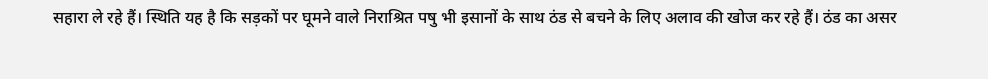सहारा ले रहे हैं। स्थिति यह है कि सड़कों पर घूमने वाले निराश्रित पषु भी इसानों के साथ ठंड से बचने के लिए अलाव की खोज कर रहे हैं। ठंड का असर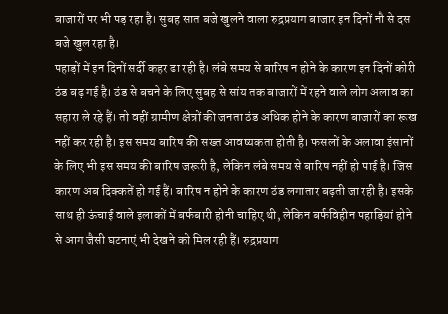बाजारों पर भी पड़ रहा है। सुबह सात बजे खुलने वाला रुद्रप्रयाग बाजार इन दिनों नौ से दस बजे खुल रहा है।
पहाड़ों में इन दिनों सर्दी कहर ढा रही है। लंबे समय से बारिष न होने के कारण इन दिनों कोरी ठंड बढ़ गई है। ठंड से बचने के लिए सुबह से सांय तक बाजारों में रहने वाले लोग अलाव का सहारा ले रहे हैं। तो वहीं ग्रामीण क्षेत्रों की जनता ठंड अधिक होने के कारण बाजारों का रूख नहीं कर रही है। इस समय बारिष की सख्त आवष्यकता होती है। फसलों के अलावा इंसानों के लिए भी इस समय की बारिष जरूरी है, लेकिन लंबे समय से बारिष नहीं हो पाई है। जिस कारण अब दिक्कतें हो गई हैं। बारिष न होने के कारण ठंड लगातार बढ़ती जा रही है। इसके साथ ही ऊंचाई वाले इलाकों में बर्फबारी होनी चाहिए थी, लेकिन बर्फविहीन पहाड़ियां होने से आग जैसी घटनाएं भी देखने को मिल रही हैं। रुद्रप्रयाग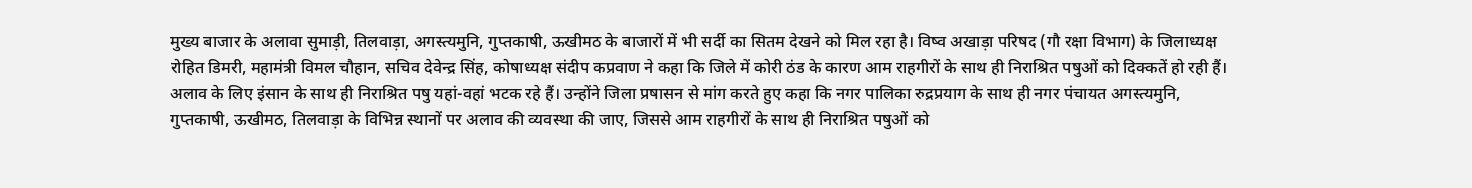मुख्य बाजार के अलावा सुमाड़ी, तिलवाड़ा, अगस्त्यमुनि, गुप्तकाषी, ऊखीमठ के बाजारों में भी सर्दी का सितम देखने को मिल रहा है। विष्व अखाड़ा परिषद (गौ रक्षा विभाग) के जिलाध्यक्ष रोहित डिमरी, महामंत्री विमल चौहान, सचिव देवेन्द्र सिंह, कोषाध्यक्ष संदीप कप्रवाण ने कहा कि जिले में कोरी ठंड के कारण आम राहगीरों के साथ ही निराश्रित पषुओं को दिक्कतें हो रही हैं। अलाव के लिए इंसान के साथ ही निराश्रित पषु यहां-वहां भटक रहे हैं। उन्होंने जिला प्रषासन से मांग करते हुए कहा कि नगर पालिका रुद्रप्रयाग के साथ ही नगर पंचायत अगस्त्यमुनि, गुप्तकाषी, ऊखीमठ, तिलवाड़ा के विभिन्न स्थानों पर अलाव की व्यवस्था की जाए, जिससे आम राहगीरों के साथ ही निराश्रित पषुओं को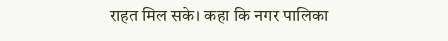राहत मिल सके। कहा कि नगर पालिका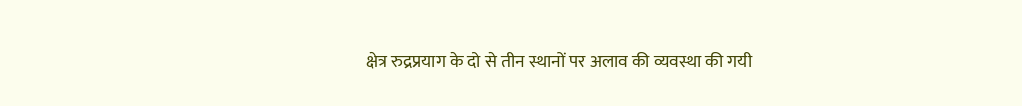क्षेत्र रुद्रप्रयाग के दो से तीन स्थानों पर अलाव की व्यवस्था की गयी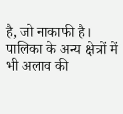है, जो नाकाफी है। पालिका के अन्य क्षेत्रों में भी अलाव की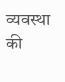व्यवस्था की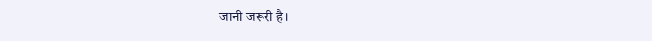जानी जरूरी है।